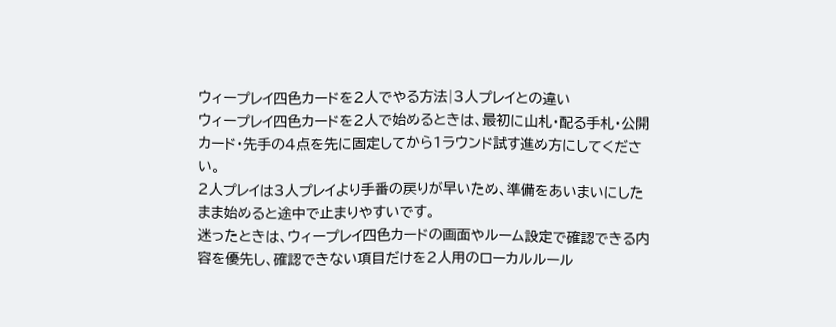ウィープレイ四色カードを2人でやる方法|3人プレイとの違い
ウィープレイ四色カードを2人で始めるときは、最初に山札・配る手札・公開カード・先手の4点を先に固定してから1ラウンド試す進め方にしてください。
2人プレイは3人プレイより手番の戻りが早いため、準備をあいまいにしたまま始めると途中で止まりやすいです。
迷ったときは、ウィープレイ四色カードの画面やルーム設定で確認できる内容を優先し、確認できない項目だけを2人用のローカルルール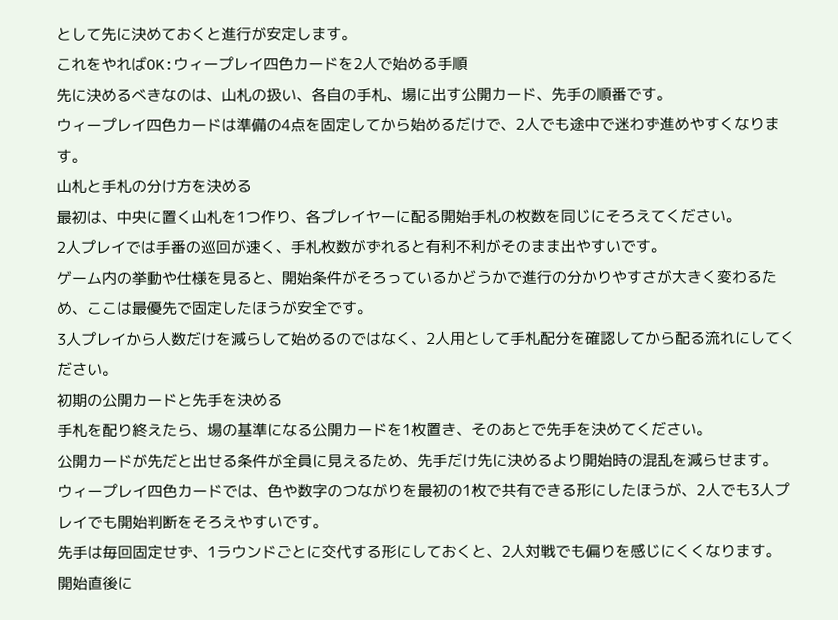として先に決めておくと進行が安定します。
これをやればOK:ウィープレイ四色カードを2人で始める手順
先に決めるべきなのは、山札の扱い、各自の手札、場に出す公開カード、先手の順番です。
ウィープレイ四色カードは準備の4点を固定してから始めるだけで、2人でも途中で迷わず進めやすくなります。
山札と手札の分け方を決める
最初は、中央に置く山札を1つ作り、各プレイヤーに配る開始手札の枚数を同じにそろえてください。
2人プレイでは手番の巡回が速く、手札枚数がずれると有利不利がそのまま出やすいです。
ゲーム内の挙動や仕様を見ると、開始条件がそろっているかどうかで進行の分かりやすさが大きく変わるため、ここは最優先で固定したほうが安全です。
3人プレイから人数だけを減らして始めるのではなく、2人用として手札配分を確認してから配る流れにしてください。
初期の公開カードと先手を決める
手札を配り終えたら、場の基準になる公開カードを1枚置き、そのあとで先手を決めてください。
公開カードが先だと出せる条件が全員に見えるため、先手だけ先に決めるより開始時の混乱を減らせます。
ウィープレイ四色カードでは、色や数字のつながりを最初の1枚で共有できる形にしたほうが、2人でも3人プレイでも開始判断をそろえやすいです。
先手は毎回固定せず、1ラウンドごとに交代する形にしておくと、2人対戦でも偏りを感じにくくなります。
開始直後に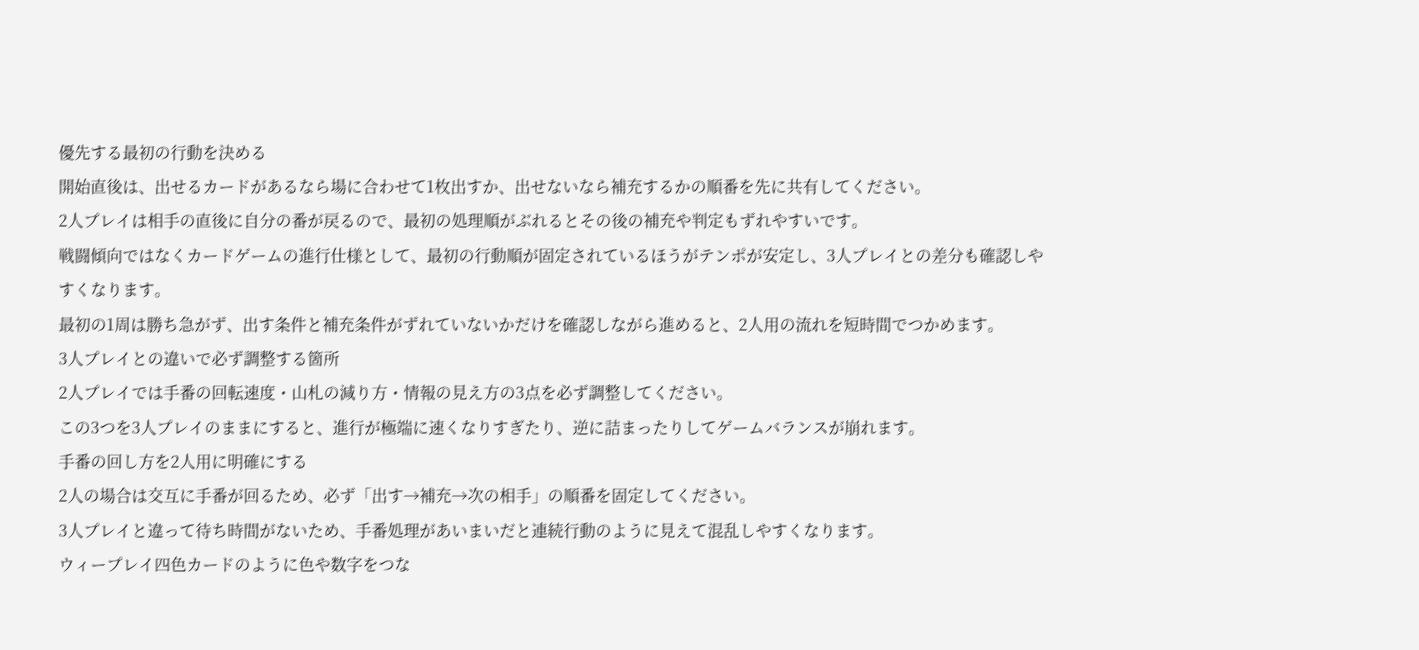優先する最初の行動を決める
開始直後は、出せるカードがあるなら場に合わせて1枚出すか、出せないなら補充するかの順番を先に共有してください。
2人プレイは相手の直後に自分の番が戻るので、最初の処理順がぶれるとその後の補充や判定もずれやすいです。
戦闘傾向ではなくカードゲームの進行仕様として、最初の行動順が固定されているほうがテンポが安定し、3人プレイとの差分も確認しやすくなります。
最初の1周は勝ち急がず、出す条件と補充条件がずれていないかだけを確認しながら進めると、2人用の流れを短時間でつかめます。
3人プレイとの違いで必ず調整する箇所
2人プレイでは手番の回転速度・山札の減り方・情報の見え方の3点を必ず調整してください。
この3つを3人プレイのままにすると、進行が極端に速くなりすぎたり、逆に詰まったりしてゲームバランスが崩れます。
手番の回し方を2人用に明確にする
2人の場合は交互に手番が回るため、必ず「出す→補充→次の相手」の順番を固定してください。
3人プレイと違って待ち時間がないため、手番処理があいまいだと連続行動のように見えて混乱しやすくなります。
ウィープレイ四色カードのように色や数字をつな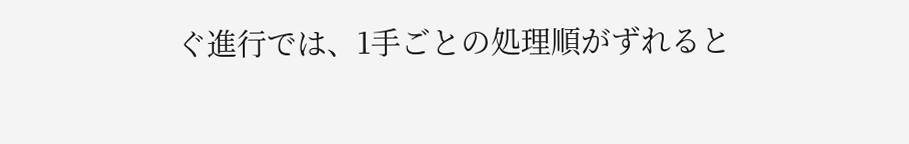ぐ進行では、1手ごとの処理順がずれると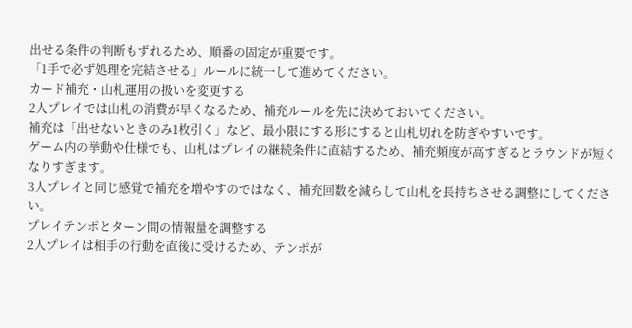出せる条件の判断もずれるため、順番の固定が重要です。
「1手で必ず処理を完結させる」ルールに統一して進めてください。
カード補充・山札運用の扱いを変更する
2人プレイでは山札の消費が早くなるため、補充ルールを先に決めておいてください。
補充は「出せないときのみ1枚引く」など、最小限にする形にすると山札切れを防ぎやすいです。
ゲーム内の挙動や仕様でも、山札はプレイの継続条件に直結するため、補充頻度が高すぎるとラウンドが短くなりすぎます。
3人プレイと同じ感覚で補充を増やすのではなく、補充回数を減らして山札を長持ちさせる調整にしてください。
プレイテンポとターン間の情報量を調整する
2人プレイは相手の行動を直後に受けるため、テンポが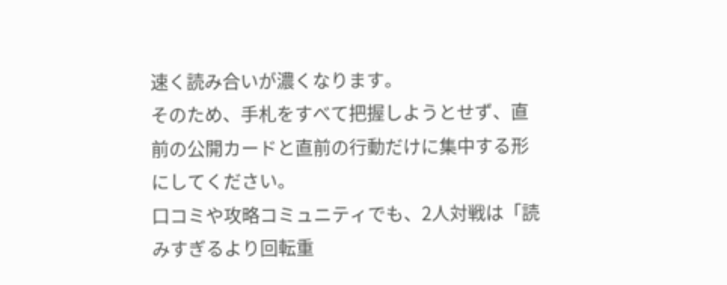速く読み合いが濃くなります。
そのため、手札をすべて把握しようとせず、直前の公開カードと直前の行動だけに集中する形にしてください。
口コミや攻略コミュニティでも、2人対戦は「読みすぎるより回転重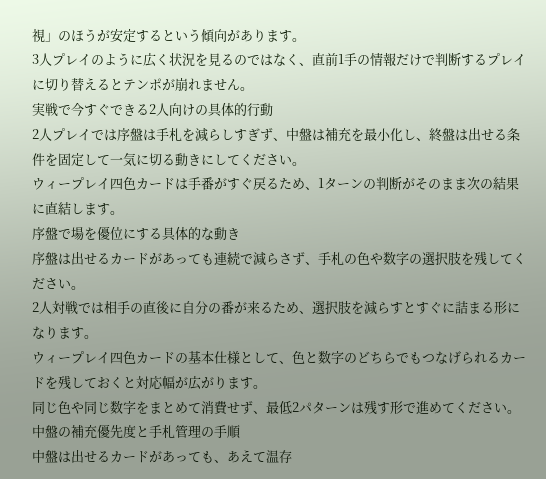視」のほうが安定するという傾向があります。
3人プレイのように広く状況を見るのではなく、直前1手の情報だけで判断するプレイに切り替えるとテンポが崩れません。
実戦で今すぐできる2人向けの具体的行動
2人プレイでは序盤は手札を減らしすぎず、中盤は補充を最小化し、終盤は出せる条件を固定して一気に切る動きにしてください。
ウィープレイ四色カードは手番がすぐ戻るため、1ターンの判断がそのまま次の結果に直結します。
序盤で場を優位にする具体的な動き
序盤は出せるカードがあっても連続で減らさず、手札の色や数字の選択肢を残してください。
2人対戦では相手の直後に自分の番が来るため、選択肢を減らすとすぐに詰まる形になります。
ウィープレイ四色カードの基本仕様として、色と数字のどちらでもつなげられるカードを残しておくと対応幅が広がります。
同じ色や同じ数字をまとめて消費せず、最低2パターンは残す形で進めてください。
中盤の補充優先度と手札管理の手順
中盤は出せるカードがあっても、あえて温存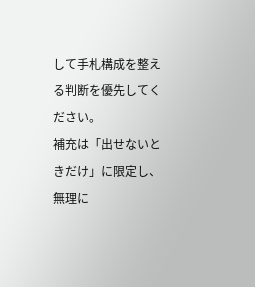して手札構成を整える判断を優先してください。
補充は「出せないときだけ」に限定し、無理に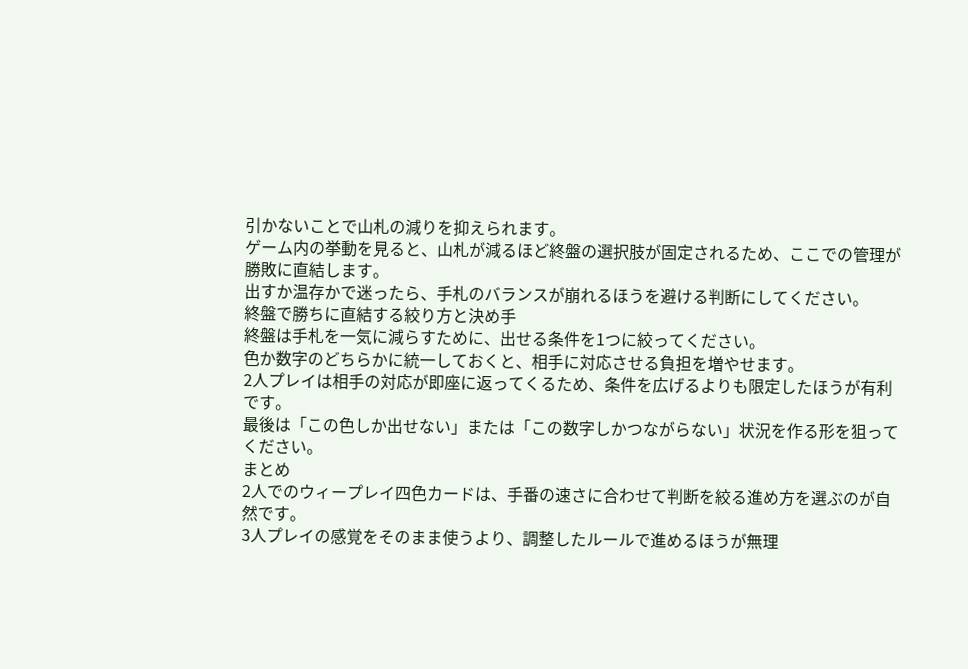引かないことで山札の減りを抑えられます。
ゲーム内の挙動を見ると、山札が減るほど終盤の選択肢が固定されるため、ここでの管理が勝敗に直結します。
出すか温存かで迷ったら、手札のバランスが崩れるほうを避ける判断にしてください。
終盤で勝ちに直結する絞り方と決め手
終盤は手札を一気に減らすために、出せる条件を1つに絞ってください。
色か数字のどちらかに統一しておくと、相手に対応させる負担を増やせます。
2人プレイは相手の対応が即座に返ってくるため、条件を広げるよりも限定したほうが有利です。
最後は「この色しか出せない」または「この数字しかつながらない」状況を作る形を狙ってください。
まとめ
2人でのウィープレイ四色カードは、手番の速さに合わせて判断を絞る進め方を選ぶのが自然です。
3人プレイの感覚をそのまま使うより、調整したルールで進めるほうが無理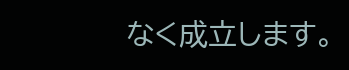なく成立します。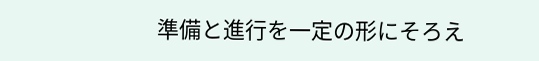準備と進行を一定の形にそろえ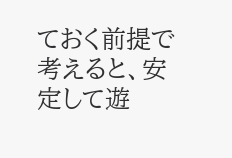ておく前提で考えると、安定して遊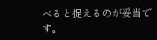べると捉えるのが妥当です。